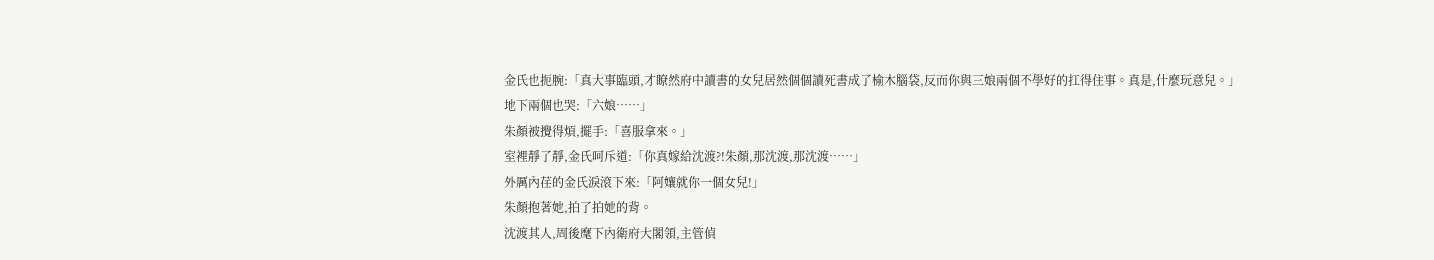金氏也扼腕:「真大事臨頭,才瞭然府中讀書的女兒居然個個讀死書成了榆木腦袋,反而你與三娘兩個不學好的扛得住事。真是,什麼玩意兒。」
地下兩個也哭:「六娘……」
朱顏被攪得煩,擺手:「喜服拿來。」
室裡靜了靜,金氏呵斥道:「你真嫁給沈渡?!朱顏,那沈渡,那沈渡……」
外厲內荏的金氏淚滾下來:「阿孃就你一個女兒!」
朱顏抱著她,拍了拍她的背。
沈渡其人,周後麾下內衛府大閣領,主管偵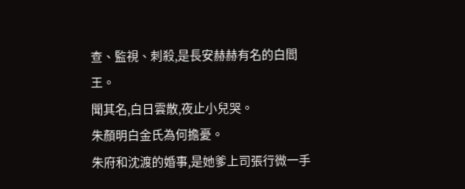查、監視、刺殺,是長安赫赫有名的白閻王。
聞其名,白日雲散,夜止小兒哭。
朱顏明白金氏為何擔憂。
朱府和沈渡的婚事,是她爹上司張行微一手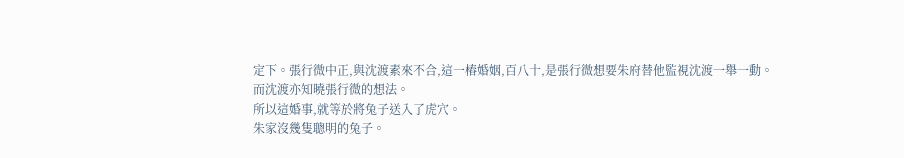定下。張行微中正,與沈渡素來不合,這一樁婚姻,百八十,是張行微想要朱府替他監視沈渡一舉一動。
而沈渡亦知曉張行微的想法。
所以這婚事,就等於將兔子送入了虎穴。
朱家沒幾隻聰明的兔子。